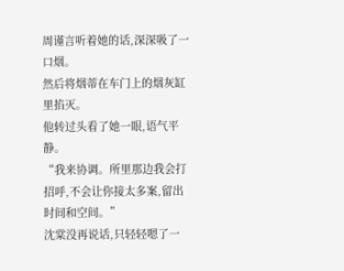周谨言听着她的话,深深吸了一口烟。
然后将烟蒂在车门上的烟灰缸里掐灭。
他转过头看了她一眼,语气平静。
“我来协调。所里那边我会打招呼,不会让你接太多案,留出时间和空间。”
沈棠没再说话,只轻轻嗯了一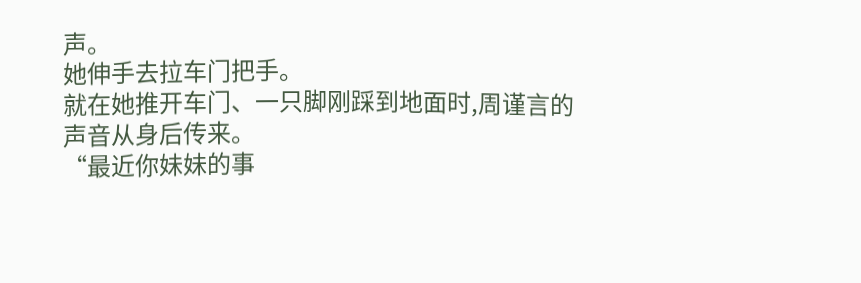声。
她伸手去拉车门把手。
就在她推开车门、一只脚刚踩到地面时,周谨言的声音从身后传来。
“最近你妹妹的事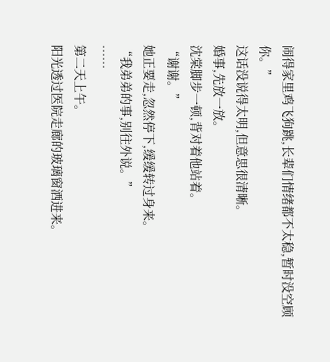闹得家里鸡飞狗跳,长辈们情绪都不太稳,暂时没空顾你。”
这话没说得太明,但意思很清晰。
婚事,先放一放。
沈棠脚步一顿,背对着他站着。
“谢谢。”
她正要走,忽然停下,缓缓转过身来。
“我弟弟的事,别往外说。”
……
第二天上午。
阳光透过医院走廊的玻璃窗洒进来。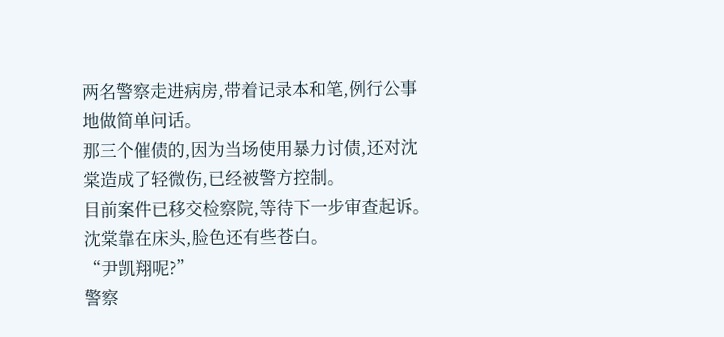两名警察走进病房,带着记录本和笔,例行公事地做简单问话。
那三个催债的,因为当场使用暴力讨债,还对沈棠造成了轻微伤,已经被警方控制。
目前案件已移交检察院,等待下一步审查起诉。
沈棠靠在床头,脸色还有些苍白。
“尹凯翔呢?”
警察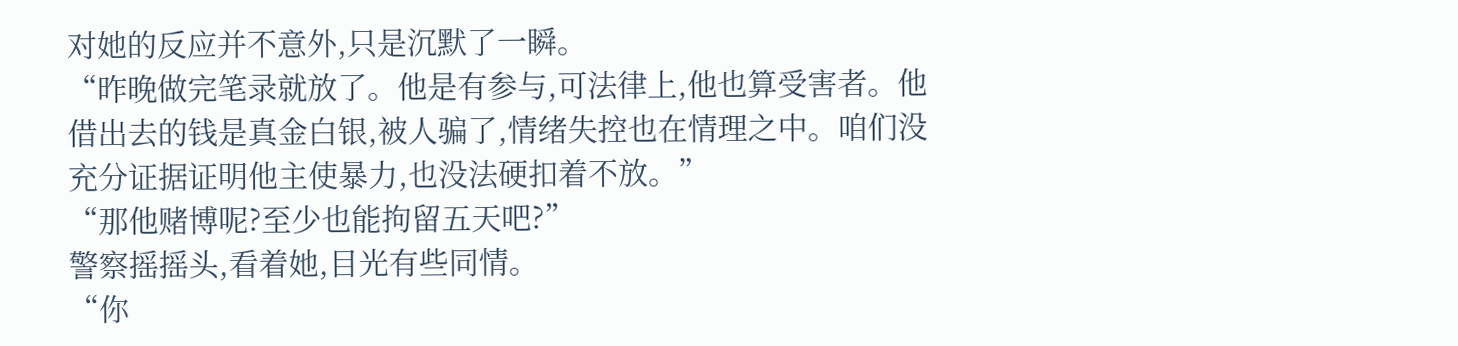对她的反应并不意外,只是沉默了一瞬。
“昨晚做完笔录就放了。他是有参与,可法律上,他也算受害者。他借出去的钱是真金白银,被人骗了,情绪失控也在情理之中。咱们没充分证据证明他主使暴力,也没法硬扣着不放。”
“那他赌博呢?至少也能拘留五天吧?”
警察摇摇头,看着她,目光有些同情。
“你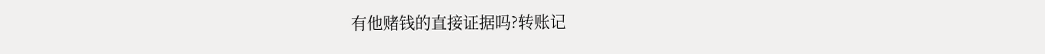有他赌钱的直接证据吗?转账记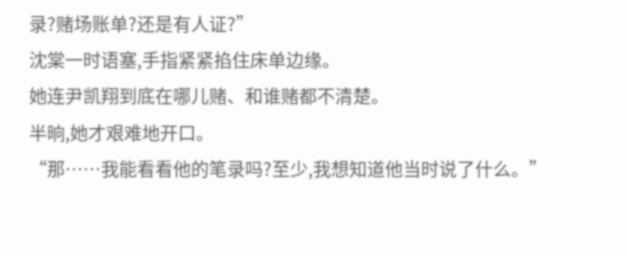录?赌场账单?还是有人证?”
沈棠一时语塞,手指紧紧掐住床单边缘。
她连尹凯翔到底在哪儿赌、和谁赌都不清楚。
半晌,她才艰难地开口。
“那……我能看看他的笔录吗?至少,我想知道他当时说了什么。”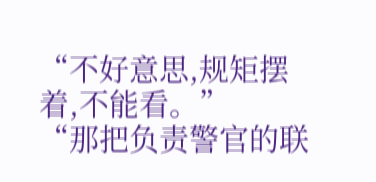“不好意思,规矩摆着,不能看。”
“那把负责警官的联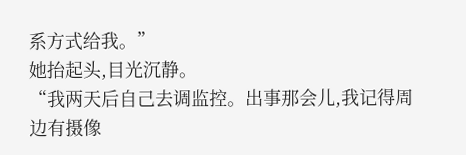系方式给我。”
她抬起头,目光沉静。
“我两天后自己去调监控。出事那会儿,我记得周边有摄像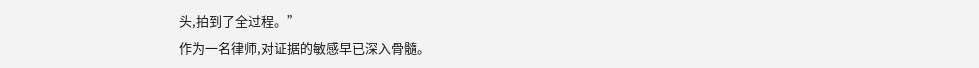头,拍到了全过程。”
作为一名律师,对证据的敏感早已深入骨髓。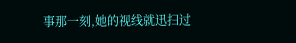事那一刻,她的视线就迅扫过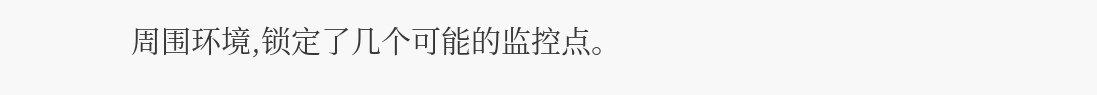周围环境,锁定了几个可能的监控点。